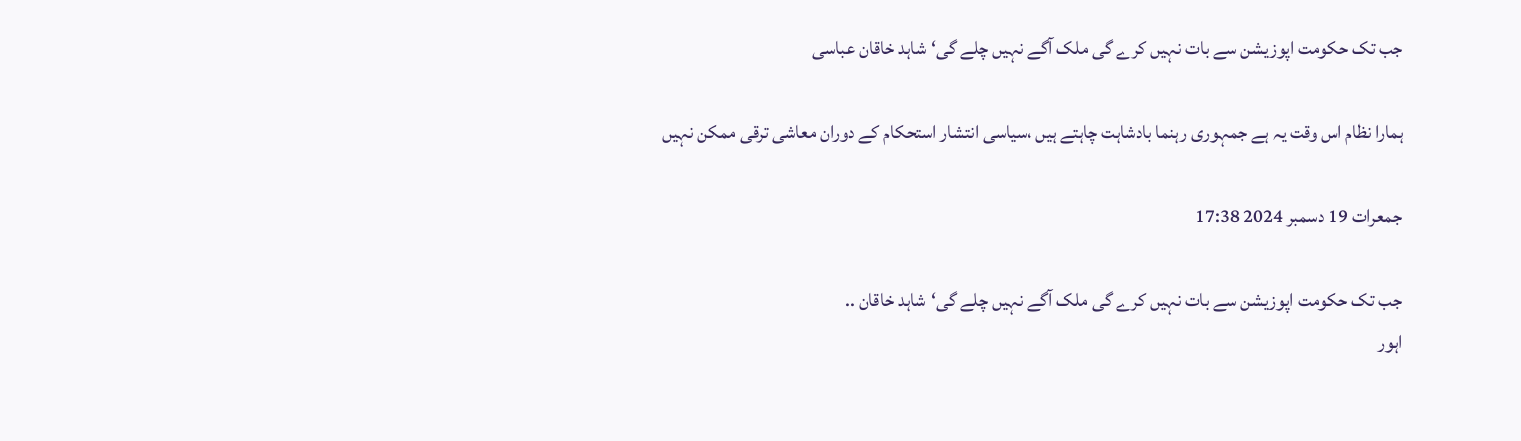جب تک حکومت اپوزیشن سے بات نہیں کرے گی ملک آگے نہیں چلے گی‘شاہد خاقان عباسی

ہمارا نظام اس وقت یہ ہے جمہوری رہنما بادشاہت چاہتے ہیں ،سیاسی انتشار استحکام کے دوران معاشی ترقی ممکن نہیں

جمعرات 19 دسمبر 2024 17:38

جب تک حکومت اپوزیشن سے بات نہیں کرے گی ملک آگے نہیں چلے گی‘شاہد خاقان ..
اہور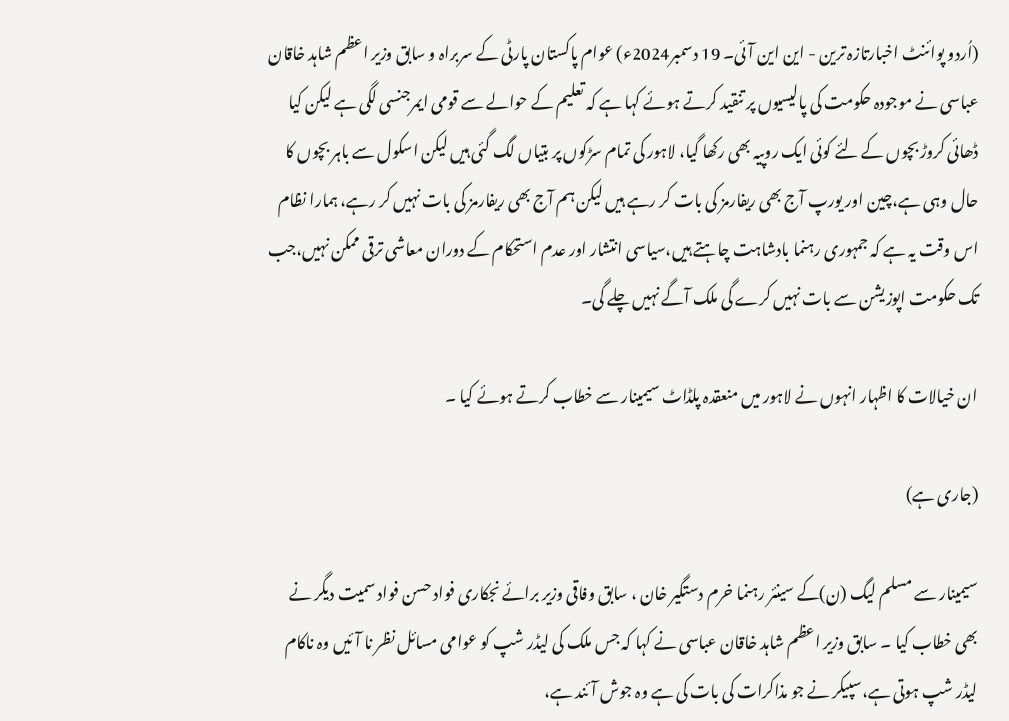(اُردو پوائنٹ اخبارتازہ ترین - این این آئی۔ 19 دسمبر2024ء) عوام پاکستان پارٹی کے سربراہ و سابق وزیر اعظم شاہد خاقان عباسی نے موجودہ حکومت کی پالیسیوں پر تنقید کرتے ہوئے کہا ہے کہ تعلیم کے حوالے سے قومی ایمرجنسی لگی ہے لیکن کیا ڈھائی کروڑ بچوں کے لئے کوئی ایک روپیہ بھی رکھا گیا، لاہور کی تمام سڑکوں پر بتیاں لگ گئی ہیں لیکن اسکول سے باہر بچوں کا حال وہی ہے،چین اور یورپ آج بھی ریفارمز کی بات کر رہے ہیں لیکن ہم آج بھی ریفارمز کی بات نہیں کر رہے، ہمارا نظام اس وقت یہ ہے کہ جمہوری رہنما بادشاہت چاہتے ہیں،سیاسی انتشار اور عدم استحکام کے دوران معاشی ترقی ممکن نہیں،جب تک حکومت اپوزیشن سے بات نہیں کرے گی ملک آگے نہیں چلے گی۔

ان خیالات کا اظہار انہوں نے لاہور میں منعقدہ پلڈاٹ سیمینار سے خطاب کرتے ہوئے کیا ۔

(جاری ہے)

سیمینار سے مسلم لیگ (ن)کے سینئر رہنما خرم دستگیر خان ، سابق وفاقی وزیر برائے نجکاری فواد حسن فواد سمیت دیگر نے بھی خطاب کیا ۔ سابق وزیر اعظم شاہد خاقان عباسی نے کہا کہ جس ملک کی لیڈر شپ کو عوامی مسائل نظر نا آئیں وہ ناکام لیڈر شپ ہوتی ہے،سپیکر نے جو مذاکرات کی بات کی ہے وہ جوش آئند ہے،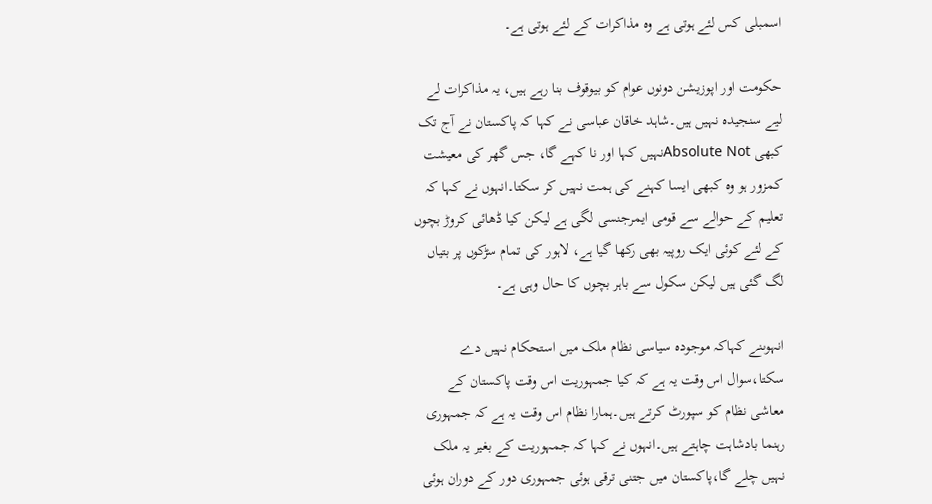اسمبلی کس لئے ہوتی ہے وہ مذاکرات کے لئے ہوتی ہے۔

حکومت اور اپوزیشن دونوں عوام کو بیوقوف بنا رہے ہیں، یہ مذاکرات لے لیے سنجیدہ نہیں ہیں۔شاہد خاقان عباسی نے کہا کہ پاکستان نے آج تک کبھی Absolute Notنہیں کہا اور نا کہے گا، جس گھر کی معیشت کمزور ہو وہ کبھی ایسا کہنے کی ہمت نہیں کر سکتا۔انہوں نے کہا کہ تعلیم کے حوالے سے قومی ایمرجنسی لگی ہے لیکن کیا ڈھائی کروڑ بچوں کے لئے کوئی ایک روپیہ بھی رکھا گیا ہے، لاہور کی تمام سڑکوں پر بتیاں لگ گئی ہیں لیکن سکول سے باہر بچوں کا حال وہی ہے۔

انہوںنے کہاکہ موجودہ سیاسی نظام ملک میں استحکام نہیں دے سکتا،سوال اس وقت یہ ہے کہ کیا جمہوریت اس وقت پاکستان کے معاشی نظام کو سپورٹ کرتے ہیں۔ہمارا نظام اس وقت یہ ہے کہ جمہوری رہنما بادشاہت چاہتے ہیں۔انہوں نے کہا کہ جمہوریت کے بغیر یہ ملک نہیں چلے گا،پاکستان میں جتنی ترقی ہوئی جمہوری دور کے دوران ہوئی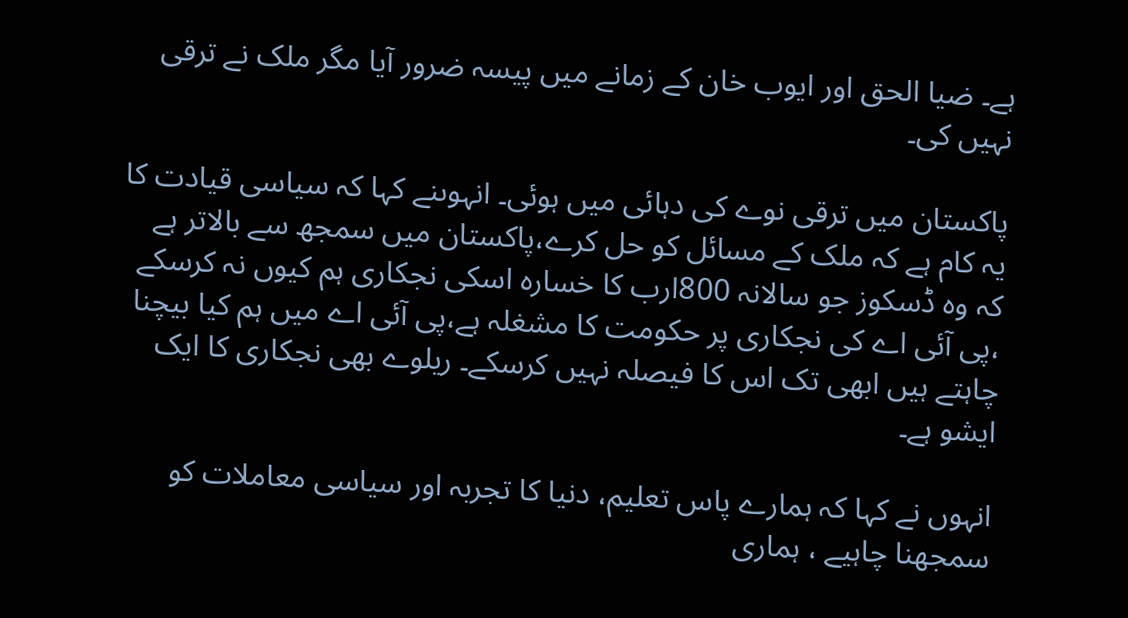ہے۔ ضیا الحق اور ایوب خان کے زمانے میں پیسہ ضرور آیا مگر ملک نے ترقی نہیں کی۔

پاکستان میں ترقی نوے کی دہائی میں ہوئی۔ انہوںنے کہا کہ سیاسی قیادت کا یہ کام ہے کہ ملک کے مسائل کو حل کرے،پاکستان میں سمجھ سے بالاتر ہے کہ وہ ڈسکوز جو سالانہ 800ارب کا خسارہ اسکی نجکاری ہم کیوں نہ کرسکے ،پی آئی اے کی نجکاری پر حکومت کا مشغلہ ہے،پی آئی اے میں ہم کیا بیچنا چاہتے ہیں ابھی تک اس کا فیصلہ نہیں کرسکے۔ ریلوے بھی نجکاری کا ایک ایشو ہے۔

انہوں نے کہا کہ ہمارے پاس تعلیم، دنیا کا تجربہ اور سیاسی معاملات کو سمجھنا چاہیے ، ہماری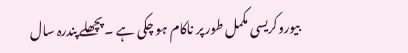بیوروکریسی مکمل طور پر ناکام ہو چکی ہے ۔ پچھلے پندرہ سال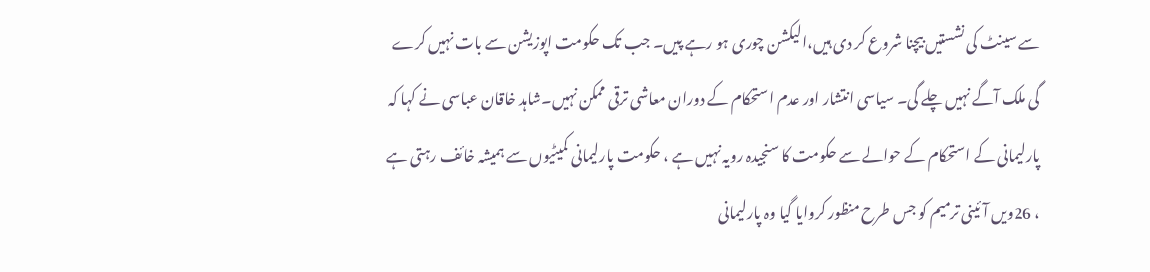سے سینٹ کی نشستیں بیچنا شروع کر دی ہیں،الیکشن چوری ہو رہے پیں۔ جب تک حکومت اپوزیشن سے بات نہیں کرے گی ملک آگے نہیں چلے گی۔ سیاسی انتشار اور عدم استحکام کے دوران معاشی ترقی ممکن نہیں۔شاہد خاقان عباسی نے کہا کہ پارلیمانی کے استحکام کے حوالے سے حکومت کا سنجیدہ رویہ نہیں ہے ، حکومت پارلیمانی کمیٹیوں سے ہمیشہ خائف رہتی ہے ، 26ویں آئینی ترمیم کو جس طرح منظور کروایا گیا وہ پارلیمانی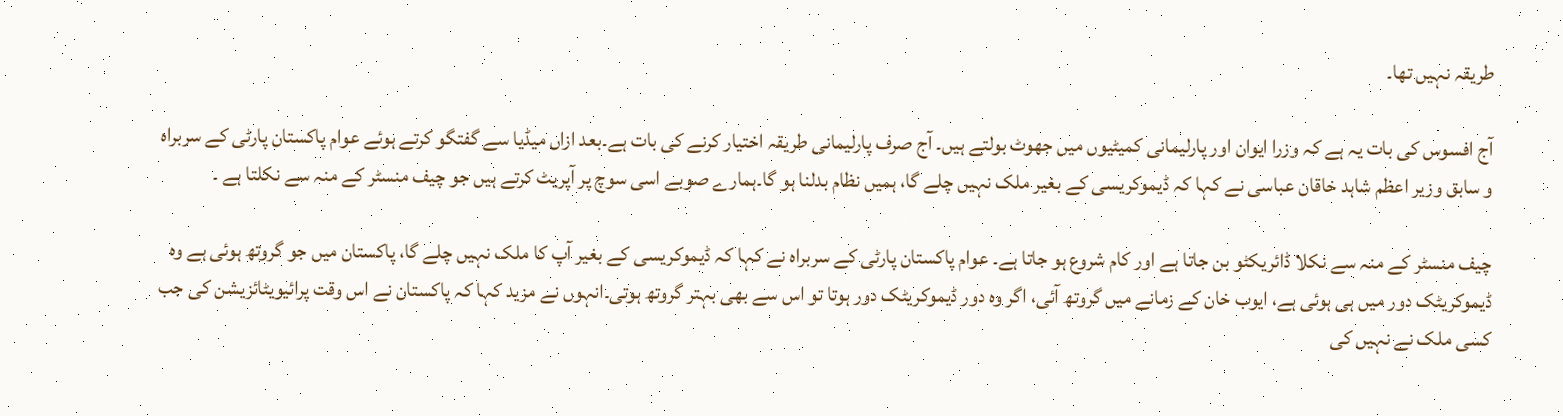طریقہ نہیں تھا۔

آج افسوس کی بات یہ ہے کہ وزرا ایوان اور پارلیمانی کمیٹیوں میں جھوٹ بولتے ہیں۔ آج صرف پارلیمانی طریقہ اختیار کرنے کی بات ہے۔بعد ازاں میڈیا سے گفتگو کرتے ہوئے عوام پاکستان پارٹی کے سربراہ و سابق وزیر اعظم شاہد خاقان عباسی نے کہا کہ ڈیموکریسی کے بغیر ملک نہیں چلے گا، ہمیں نظام بدلنا ہو گا۔ہمارے صوبے اسی سوچ پر آپریٹ کرتے ہیں جو چیف منسٹر کے منہ سے نکلتا ہے ۔

چیف منسٹر کے منہ سے نکلا ڈائریکٹو بن جاتا ہے اور کام شروع ہو جاتا ہے۔ عوام پاکستان پارٹی کے سربراہ نے کہا کہ ڈیموکریسی کے بغیر آپ کا ملک نہیں چلے گا، پاکستان میں جو گروتھ ہوئی ہے وہ ڈیموکریٹک دور میں ہی ہوئی ہے، ایوب خان کے زمانے میں گروتھ آئی، اگر وہ دور ڈیموکریٹک دور ہوتا تو اس سے بھی بہتر گروتھ ہوتی۔انہوں نے مزید کہا کہ پاکستان نے اس وقت پرائیویٹائزیشن کی جب کسی ملک نے نہیں کی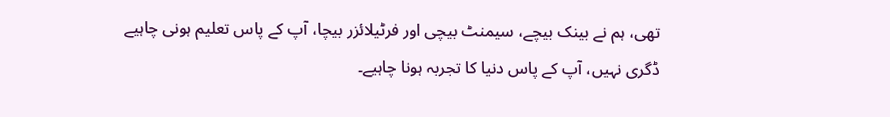تھی، ہم نے بینک بیچے، سیمنٹ بیچی اور فرٹیلائزر بیچا، آپ کے پاس تعلیم ہونی چاہیے ڈگری نہیں، آپ کے پاس دنیا کا تجربہ ہونا چاہیے۔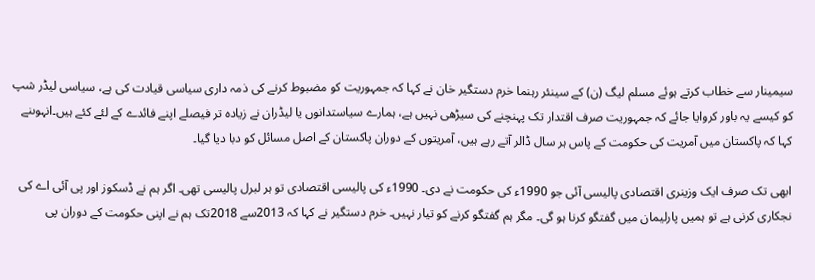سیمینار سے خطاب کرتے ہوئے مسلم لیگ (ن) کے سینئر رہنما خرم دستگیر خان نے کہا کہ جمہوریت کو مضبوط کرنے کی ذمہ داری سیاسی قیادت کی ہے، سیاسی لیڈر شپ کو کیسے یہ باور کروایا جائے کہ جمہوریت صرف اقتدار تک پہنچنے کی سیڑھی نہیں ہے، ہمارے سیاستدانوں یا لیڈران نے زیادہ تر فیصلے اپنے فائدے کے لئے کئے ہیں۔انہوںنے کہا کہ پاکستان میں آمریت کی حکومت کے پاس ہر سال ڈالر آتے رہے ہیں، آمریتوں کے دوران پاکستان کے اصل مسائل کو دبا دیا گیا۔

ابھی تک صرف ایک وزینری اقتصادی پالیسی آئی جو 1990ء کی حکومت نے دی۔ 1990ء کی پالیسی اقتصادی تو ہر لبرل پالیسی تھی۔ اگر ہم نے ڈسکوز اور پی آئی اے کی نجکاری کرنی ہے تو ہمیں پارلیمان میں گفتگو کرنا ہو گی۔ مگر ہم گفتگو کرنے کو تیار نہیں۔ خرم دستگیر نے کہا کہ 2013سے 2018تک ہم نے اپنی حکومت کے دوران پی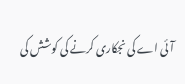آئی اے کی نجکاری کرنے کی کوشش کی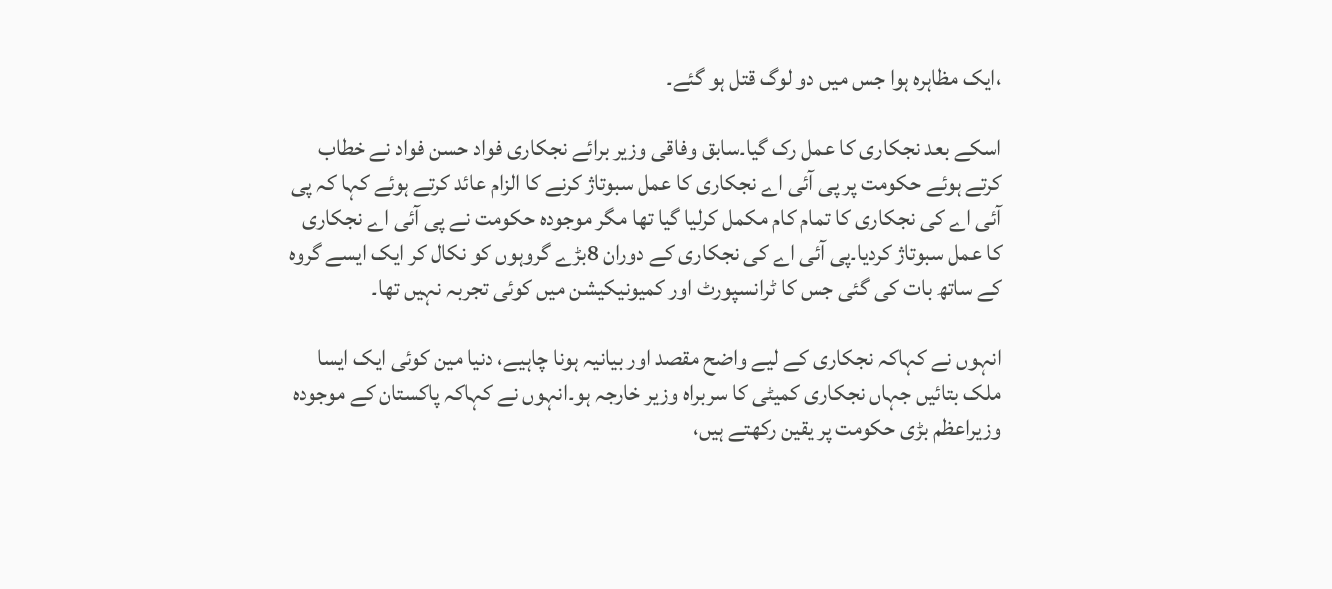،ایک مظاہرہ ہوا جس میں دو لوگ قتل ہو گئے۔

اسکے بعد نجکاری کا عمل رک گیا۔سابق وفاقی وزیر برائے نجکاری فواد حسن فواد نے خطاب کرتے ہوئے حکومت پر پی آئی اے نجکاری کا عمل سبوتاژ کرنے کا الزام عائد کرتے ہوئے کہا کہ پی آئی اے کی نجکاری کا تمام کام مکمل کرلیا گیا تھا مگر موجودہ حکومت نے پی آئی اے نجکاری کا عمل سبوتاژ کردیا۔پی آئی اے کی نجکاری کے دوران 8بڑے گروہوں کو نکال کر ایک ایسے گروہ کے ساتھ بات کی گئی جس کا ٹرانسپورٹ اور کمیونیکیشن میں کوئی تجربہ نہیں تھا۔

انہوں نے کہاکہ نجکاری کے لیے واضح مقصد اور بیانیہ ہونا چاہیے، دنیا مین کوئی ایک ایسا ملک بتائیں جہاں نجکاری کمیٹی کا سربراہ وزیر خارجہ ہو۔انہوں نے کہاکہ پاکستان کے موجودہ وزیراعظم بڑی حکومت پر یقین رکھتے ہیں،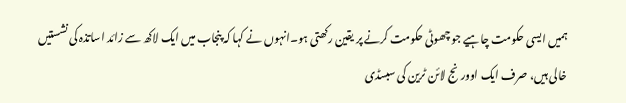ہمیں ایسی حکومت چاہیے جو چھوٹی حکومت کرنے پر یقین رکھتی ہو۔انہوں نے کہا کہ پنجاب میں ایک لاکھ سے زائد اساتذہ کی نشستیں خالی ہیں، صرف ایک اوورنج لائن ٹرین کی سبسڈی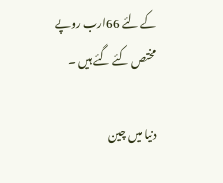کے لئے 66ارب روپے مختص کئے گئے ہیں ۔

دنیا میں چین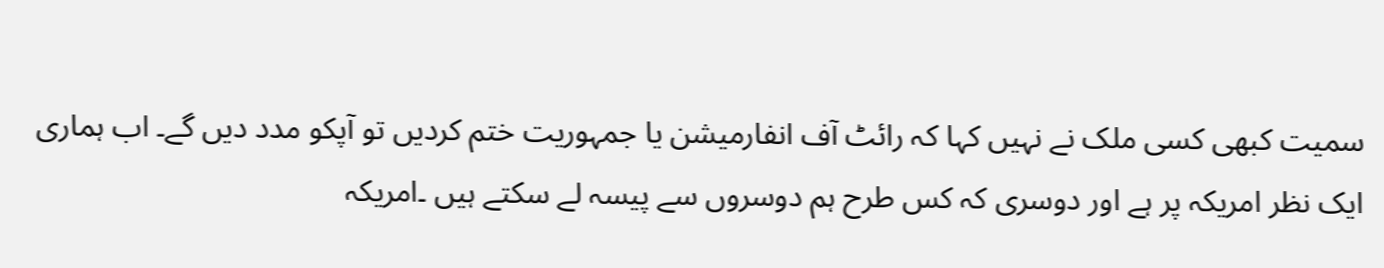سمیت کبھی کسی ملک نے نہیں کہا کہ رائٹ آف انفارمیشن یا جمہوریت ختم کردیں تو آپکو مدد دیں گے۔ اب ہماری ایک نظر امریکہ پر ہے اور دوسری کہ کس طرح ہم دوسروں سے پیسہ لے سکتے ہیں ۔امریکہ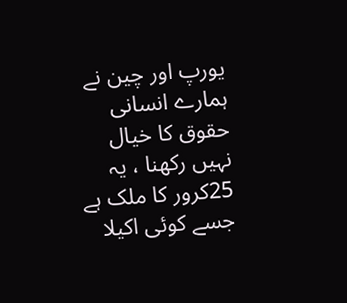یورپ اور چین نے ہمارے انسانی حقوق کا خیال نہیں رکھنا ، یہ 25کرور کا ملک ہے جسے کوئی اکیلا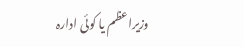وزیراعظم یا کوئی ادارہ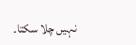نہیں چلا سکتا۔